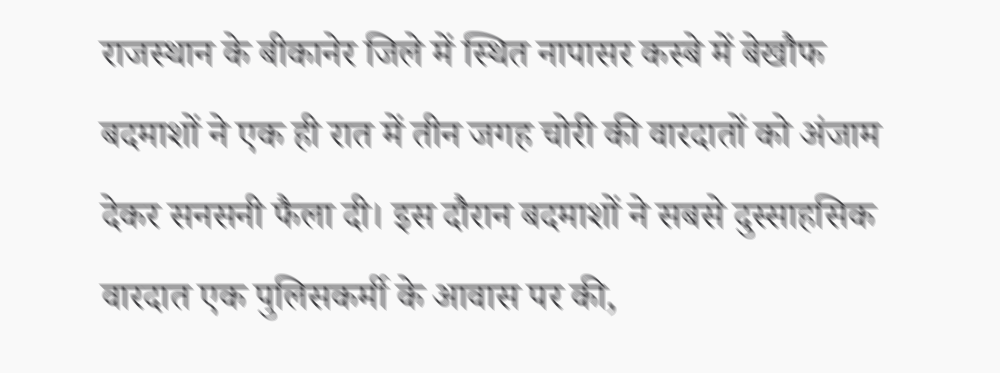राजस्थान के बीकानेर जिले में स्थित नापासर कस्बे में बेखौफ बदमाशों ने एक ही रात में तीन जगह चोरी की वारदातों को अंजाम देकर सनसनी फैला दी। इस दौरान बदमाशों ने सबसे दुस्साहसिक वारदात एक पुलिसकर्मी के आवास पर की,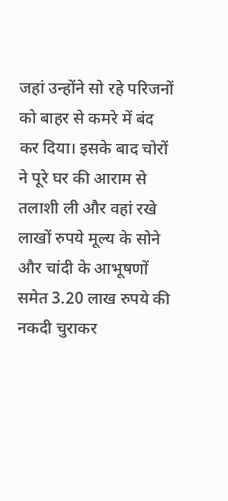जहां उन्होंने सो रहे परिजनों को बाहर से कमरे में बंद कर दिया। इसके बाद चोरों ने पूरे घर की आराम से तलाशी ली और वहां रखे लाखों रुपये मूल्य के सोने और चांदी के आभूषणों समेत 3.20 लाख रुपये की नकदी चुराकर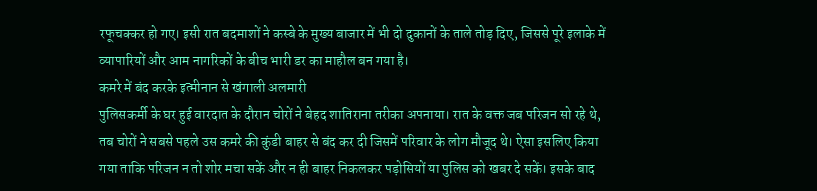रफूचक्कर हो गए। इसी रात बदमाशों ने कस्बे के मुख्य बाजार में भी दो दुकानों के ताले तोड़ दिए, जिससे पूरे इलाके में व्यापारियों और आम नागरिकों के बीच भारी डर का माहौल बन गया है।
कमरे में बंद करके इत्मीनान से खंगाली अलमारी
पुलिसकर्मी के घर हुई वारदात के दौरान चोरों ने बेहद शातिराना तरीका अपनाया। रात के वक्त जब परिजन सो रहे थे, तब चोरों ने सबसे पहले उस कमरे की कुंडी बाहर से बंद कर दी जिसमें परिवार के लोग मौजूद थे। ऐसा इसलिए किया गया ताकि परिजन न तो शोर मचा सकें और न ही बाहर निकलकर पड़ोसियों या पुलिस को खबर दे सकें। इसके बाद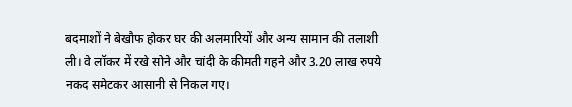बदमाशों ने बेखौफ होकर घर की अलमारियों और अन्य सामान की तलाशी ली। वे लॉकर में रखे सोने और चांदी के कीमती गहने और 3.20 लाख रुपये नकद समेटकर आसानी से निकल गए।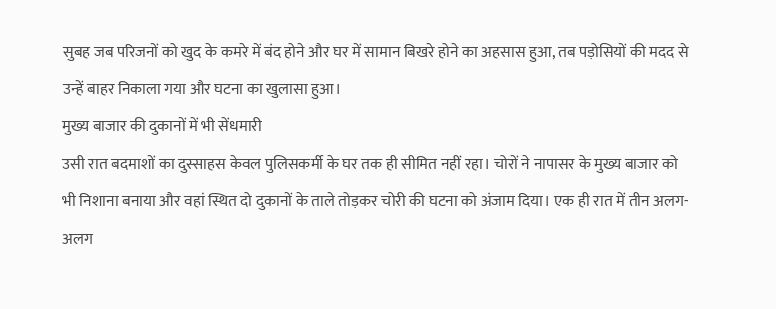सुबह जब परिजनों को खुद के कमरे में बंद होने और घर में सामान बिखरे होने का अहसास हुआ, तब पड़ोसियों की मदद से उन्हें बाहर निकाला गया और घटना का खुलासा हुआ।
मुख्य बाजार की दुकानों में भी सेंधमारी
उसी रात बदमाशों का दुस्साहस केवल पुलिसकर्मी के घर तक ही सीमित नहीं रहा। चोरों ने नापासर के मुख्य बाजार को भी निशाना बनाया और वहां स्थित दो दुकानों के ताले तोड़कर चोरी की घटना को अंजाम दिया। एक ही रात में तीन अलग-अलग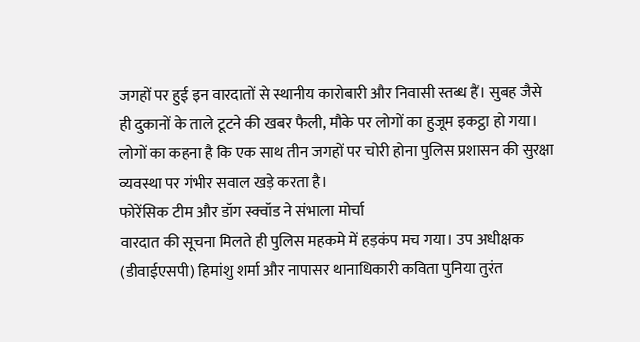जगहों पर हुई इन वारदातों से स्थानीय कारोबारी और निवासी स्तब्ध हैं। सुबह जैसे ही दुकानों के ताले टूटने की खबर फैली, मौके पर लोगों का हुजूम इकट्ठा हो गया। लोगों का कहना है कि एक साथ तीन जगहों पर चोरी होना पुलिस प्रशासन की सुरक्षा व्यवस्था पर गंभीर सवाल खड़े करता है।
फोरेंसिक टीम और डॉग स्क्वॉड ने संभाला मोर्चा
वारदात की सूचना मिलते ही पुलिस महकमे में हड़कंप मच गया। उप अधीक्षक (डीवाईएसपी) हिमांशु शर्मा और नापासर थानाधिकारी कविता पुनिया तुरंत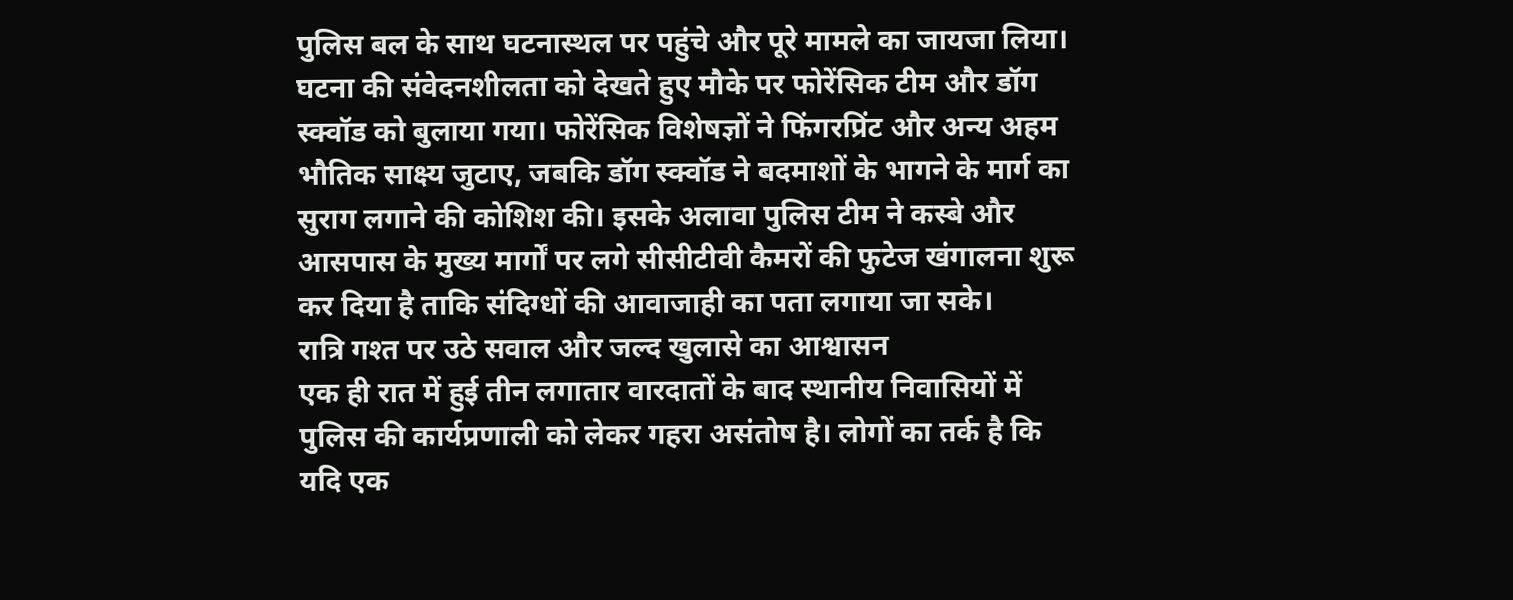पुलिस बल के साथ घटनास्थल पर पहुंचे और पूरे मामले का जायजा लिया। घटना की संवेदनशीलता को देखते हुए मौके पर फोरेंसिक टीम और डॉग स्क्वॉड को बुलाया गया। फोरेंसिक विशेषज्ञों ने फिंगरप्रिंट और अन्य अहम भौतिक साक्ष्य जुटाए, जबकि डॉग स्क्वॉड ने बदमाशों के भागने के मार्ग का सुराग लगाने की कोशिश की। इसके अलावा पुलिस टीम ने कस्बे और आसपास के मुख्य मार्गों पर लगे सीसीटीवी कैमरों की फुटेज खंगालना शुरू कर दिया है ताकि संदिग्धों की आवाजाही का पता लगाया जा सके।
रात्रि गश्त पर उठे सवाल और जल्द खुलासे का आश्वासन
एक ही रात में हुई तीन लगातार वारदातों के बाद स्थानीय निवासियों में पुलिस की कार्यप्रणाली को लेकर गहरा असंतोष है। लोगों का तर्क है कि यदि एक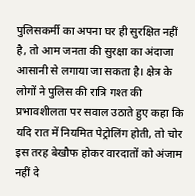पुलिसकर्मी का अपना घर ही सुरक्षित नहीं है, तो आम जनता की सुरक्षा का अंदाजा आसानी से लगाया जा सकता है। क्षेत्र के लोगों ने पुलिस की रात्रि गश्त की प्रभावशीलता पर सवाल उठाते हुए कहा कि यदि रात में नियमित पेट्रोलिंग होती, तो चोर इस तरह बेखौफ होकर वारदातों को अंजाम नहीं दे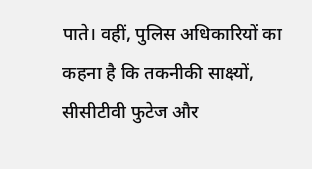पाते। वहीं, पुलिस अधिकारियों का कहना है कि तकनीकी साक्ष्यों, सीसीटीवी फुटेज और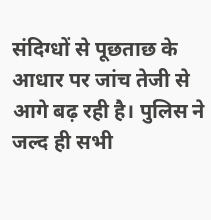संदिग्धों से पूछताछ के आधार पर जांच तेजी से आगे बढ़ रही है। पुलिस ने जल्द ही सभी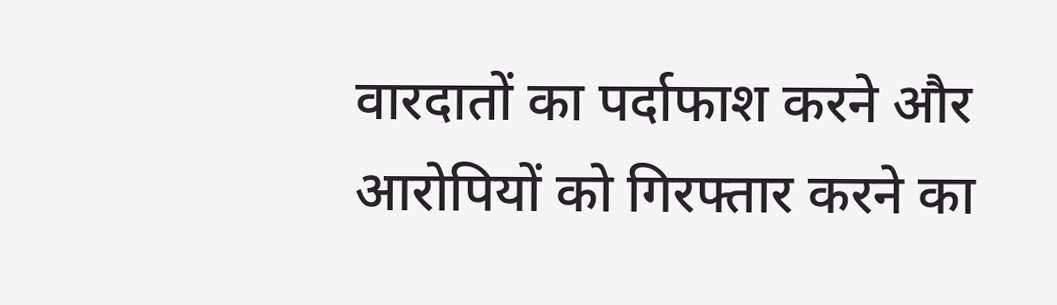वारदातों का पर्दाफाश करने और आरोपियों को गिरफ्तार करने का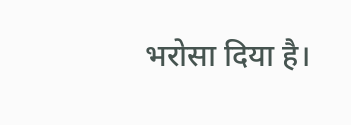भरोसा दिया है।